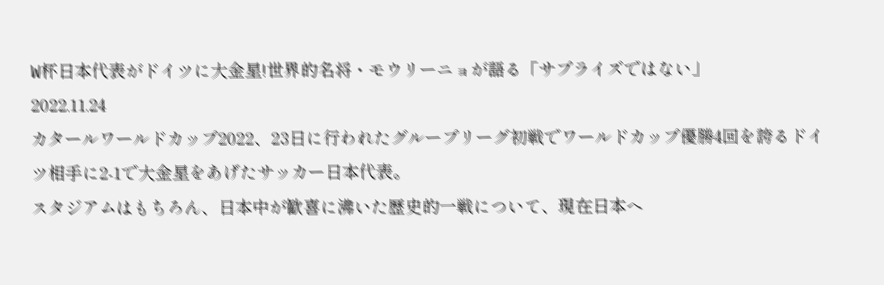W杯日本代表がドイツに大金星!世界的名将・モウリーニョが語る「サプライズではない」
2022.11.24
カタールワールドカップ2022、23日に行われたグループリーグ初戦でワールドカップ優勝4回を誇るドイツ相手に2-1で大金星をあげたサッカー日本代表。
スタジアムはもちろん、日本中が歓喜に沸いた歴史的一戦について、現在日本へ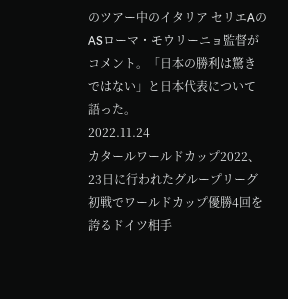のツアー中のイタリア セリエAのASローマ・モウリーニョ監督がコメント。「日本の勝利は驚きではない」と日本代表について語った。
2022.11.24
カタールワールドカップ2022、23日に行われたグループリーグ初戦でワールドカップ優勝4回を誇るドイツ相手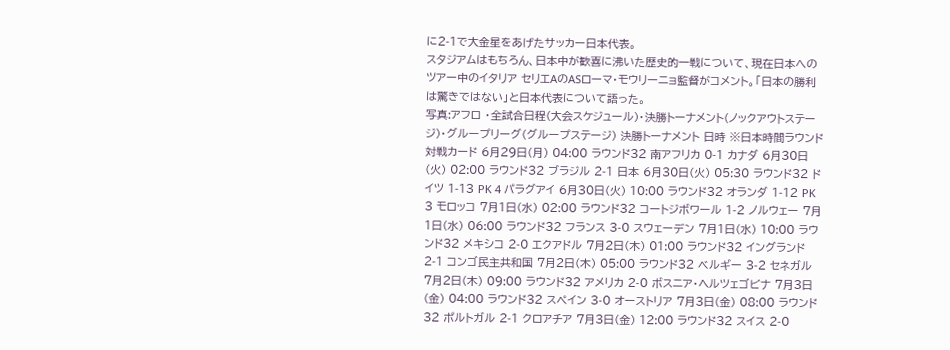に2-1で大金星をあげたサッカー日本代表。
スタジアムはもちろん、日本中が歓喜に沸いた歴史的一戦について、現在日本へのツアー中のイタリア セリエAのASローマ・モウリーニョ監督がコメント。「日本の勝利は驚きではない」と日本代表について語った。
写真:アフロ ・全試合日程(大会スケジュール)・決勝トーナメント(ノックアウトステージ)・グループリーグ(グループステージ) 決勝トーナメント 日時 ※日本時間ラウンド対戦カード 6月29日(月) 04:00 ラウンド32 南アフリカ 0-1 カナダ 6月30日(火) 02:00 ラウンド32 ブラジル 2-1 日本 6月30日(火) 05:30 ラウンド32 ドイツ 1-13 PK 4 パラグアイ 6月30日(火) 10:00 ラウンド32 オランダ 1-12 PK 3 モロッコ 7月1日(水) 02:00 ラウンド32 コートジボワール 1-2 ノルウェー 7月1日(水) 06:00 ラウンド32 フランス 3-0 スウェーデン 7月1日(水) 10:00 ラウンド32 メキシコ 2-0 エクアドル 7月2日(木) 01:00 ラウンド32 イングランド 2-1 コンゴ民主共和国 7月2日(木) 05:00 ラウンド32 ベルギー 3-2 セネガル 7月2日(木) 09:00 ラウンド32 アメリカ 2-0 ボスニア・ヘルツェゴビナ 7月3日(金) 04:00 ラウンド32 スペイン 3-0 オーストリア 7月3日(金) 08:00 ラウンド32 ポルトガル 2-1 クロアチア 7月3日(金) 12:00 ラウンド32 スイス 2-0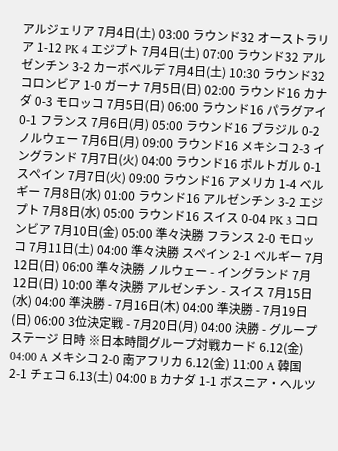アルジェリア 7月4日(土) 03:00 ラウンド32 オーストラリア 1-12 PK 4 エジプト 7月4日(土) 07:00 ラウンド32 アルゼンチン 3-2 カーボベルデ 7月4日(土) 10:30 ラウンド32 コロンビア 1-0 ガーナ 7月5日(日) 02:00 ラウンド16 カナダ 0-3 モロッコ 7月5日(日) 06:00 ラウンド16 パラグアイ 0-1 フランス 7月6日(月) 05:00 ラウンド16 ブラジル 0-2 ノルウェー 7月6日(月) 09:00 ラウンド16 メキシコ 2-3 イングランド 7月7日(火) 04:00 ラウンド16 ポルトガル 0-1 スペイン 7月7日(火) 09:00 ラウンド16 アメリカ 1-4 ベルギー 7月8日(水) 01:00 ラウンド16 アルゼンチン 3-2 エジプト 7月8日(水) 05:00 ラウンド16 スイス 0-04 PK 3 コロンビア 7月10日(金) 05:00 準々決勝 フランス 2-0 モロッコ 7月11日(土) 04:00 準々決勝 スペイン 2-1 ベルギー 7月12日(日) 06:00 準々決勝 ノルウェー - イングランド 7月12日(日) 10:00 準々決勝 アルゼンチン - スイス 7月15日(水) 04:00 準決勝 - 7月16日(木) 04:00 準決勝 - 7月19日(日) 06:00 3位決定戦 - 7月20日(月) 04:00 決勝 - グループステージ 日時 ※日本時間グループ対戦カード 6.12(金) 04:00 A メキシコ 2-0 南アフリカ 6.12(金) 11:00 A 韓国 2-1 チェコ 6.13(土) 04:00 B カナダ 1-1 ボスニア・ヘルツ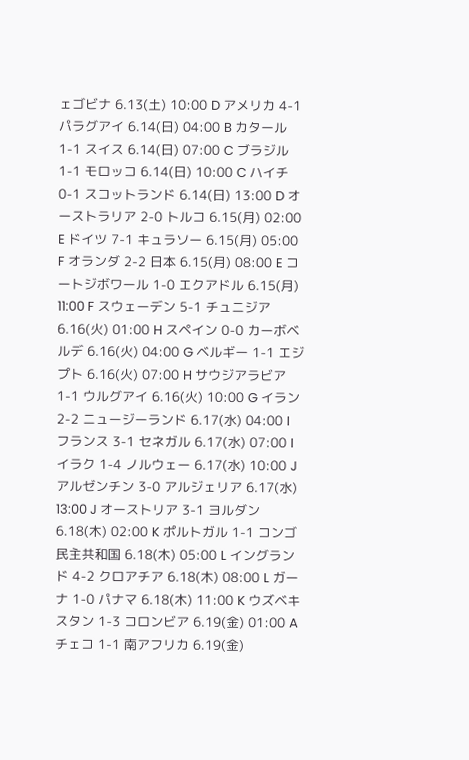ェゴビナ 6.13(土) 10:00 D アメリカ 4-1 パラグアイ 6.14(日) 04:00 B カタール 1-1 スイス 6.14(日) 07:00 C ブラジル 1-1 モロッコ 6.14(日) 10:00 C ハイチ 0-1 スコットランド 6.14(日) 13:00 D オーストラリア 2-0 トルコ 6.15(月) 02:00 E ドイツ 7-1 キュラソー 6.15(月) 05:00 F オランダ 2-2 日本 6.15(月) 08:00 E コートジボワール 1-0 エクアドル 6.15(月) 11:00 F スウェーデン 5-1 チュニジア 6.16(火) 01:00 H スペイン 0-0 カーボベルデ 6.16(火) 04:00 G ベルギー 1-1 エジプト 6.16(火) 07:00 H サウジアラビア 1-1 ウルグアイ 6.16(火) 10:00 G イラン 2-2 ニュージーランド 6.17(水) 04:00 I フランス 3-1 セネガル 6.17(水) 07:00 I イラク 1-4 ノルウェー 6.17(水) 10:00 J アルゼンチン 3-0 アルジェリア 6.17(水) 13:00 J オーストリア 3-1 ヨルダン 6.18(木) 02:00 K ポルトガル 1-1 コンゴ民主共和国 6.18(木) 05:00 L イングランド 4-2 クロアチア 6.18(木) 08:00 L ガーナ 1-0 パナマ 6.18(木) 11:00 K ウズベキスタン 1-3 コロンビア 6.19(金) 01:00 A チェコ 1-1 南アフリカ 6.19(金)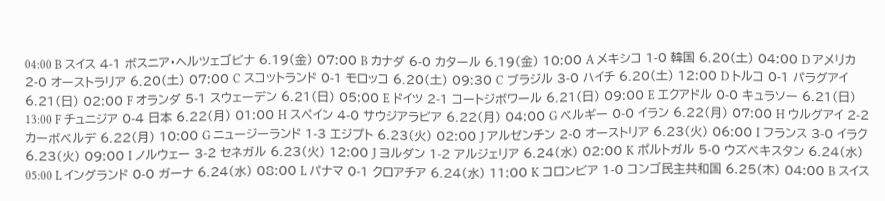04:00 B スイス 4-1 ボスニア・ヘルツェゴビナ 6.19(金) 07:00 B カナダ 6-0 カタール 6.19(金) 10:00 A メキシコ 1-0 韓国 6.20(土) 04:00 D アメリカ 2-0 オーストラリア 6.20(土) 07:00 C スコットランド 0-1 モロッコ 6.20(土) 09:30 C ブラジル 3-0 ハイチ 6.20(土) 12:00 D トルコ 0-1 パラグアイ 6.21(日) 02:00 F オランダ 5-1 スウェーデン 6.21(日) 05:00 E ドイツ 2-1 コートジボワール 6.21(日) 09:00 E エクアドル 0-0 キュラソー 6.21(日) 13:00 F チュニジア 0-4 日本 6.22(月) 01:00 H スペイン 4-0 サウジアラビア 6.22(月) 04:00 G ベルギー 0-0 イラン 6.22(月) 07:00 H ウルグアイ 2-2 カーボベルデ 6.22(月) 10:00 G ニュージーランド 1-3 エジプト 6.23(火) 02:00 J アルゼンチン 2-0 オーストリア 6.23(火) 06:00 I フランス 3-0 イラク 6.23(火) 09:00 I ノルウェー 3-2 セネガル 6.23(火) 12:00 J ヨルダン 1-2 アルジェリア 6.24(水) 02:00 K ポルトガル 5-0 ウズベキスタン 6.24(水) 05:00 L イングランド 0-0 ガーナ 6.24(水) 08:00 L パナマ 0-1 クロアチア 6.24(水) 11:00 K コロンビア 1-0 コンゴ民主共和国 6.25(木) 04:00 B スイス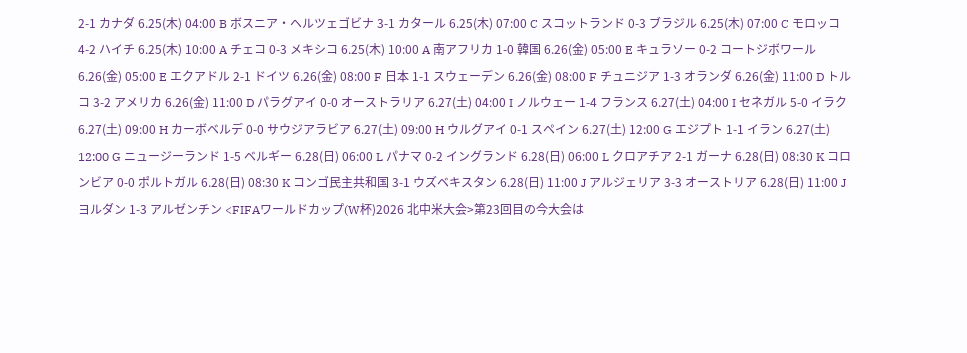2-1 カナダ 6.25(木) 04:00 B ボスニア・ヘルツェゴビナ 3-1 カタール 6.25(木) 07:00 C スコットランド 0-3 ブラジル 6.25(木) 07:00 C モロッコ 4-2 ハイチ 6.25(木) 10:00 A チェコ 0-3 メキシコ 6.25(木) 10:00 A 南アフリカ 1-0 韓国 6.26(金) 05:00 E キュラソー 0-2 コートジボワール 6.26(金) 05:00 E エクアドル 2-1 ドイツ 6.26(金) 08:00 F 日本 1-1 スウェーデン 6.26(金) 08:00 F チュニジア 1-3 オランダ 6.26(金) 11:00 D トルコ 3-2 アメリカ 6.26(金) 11:00 D パラグアイ 0-0 オーストラリア 6.27(土) 04:00 I ノルウェー 1-4 フランス 6.27(土) 04:00 I セネガル 5-0 イラク 6.27(土) 09:00 H カーボベルデ 0-0 サウジアラビア 6.27(土) 09:00 H ウルグアイ 0-1 スペイン 6.27(土) 12:00 G エジプト 1-1 イラン 6.27(土) 12:00 G ニュージーランド 1-5 ベルギー 6.28(日) 06:00 L パナマ 0-2 イングランド 6.28(日) 06:00 L クロアチア 2-1 ガーナ 6.28(日) 08:30 K コロンビア 0-0 ポルトガル 6.28(日) 08:30 K コンゴ民主共和国 3-1 ウズベキスタン 6.28(日) 11:00 J アルジェリア 3-3 オーストリア 6.28(日) 11:00 J ヨルダン 1-3 アルゼンチン <FIFAワールドカップ(W杯)2026 北中米大会>第23回目の今大会は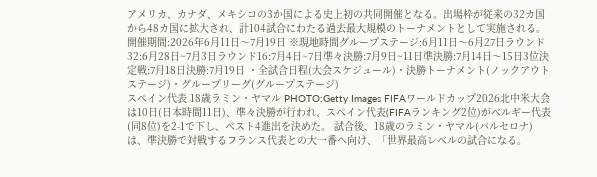アメリカ、カナダ、メキシコの3か国による史上初の共同開催となる。出場枠が従来の32カ国から48カ国に拡大され、計104試合にわたる過去最大規模のトーナメントとして実施される。 開催期間:2026年6月11日〜7月19日 ※現地時間グループステージ:6月11日〜6月27日ラウンド32:6月28日~7月3日ラウンド16:7月4日~7日準々決勝:7月9日~11日準決勝:7月14日〜15日3位決定戦:7月18日決勝:7月19日 ・全試合日程(大会スケジュール)・決勝トーナメント(ノックアウトステージ)・グループリーグ(グループステージ)
スペイン代表 18歳ラミン・ヤマル PHOTO:Getty Images FIFAワールドカップ2026北中米大会は10日(日本時間11日)、準々決勝が行われ、スペイン代表(FIFAランキング2位)がベルギー代表(同8位)を2-1で下し、ベスト4進出を決めた。 試合後、18歳のラミン・ヤマル(バルセロナ)は、準決勝で対戦するフランス代表との大一番へ向け、「世界最高レベルの試合になる。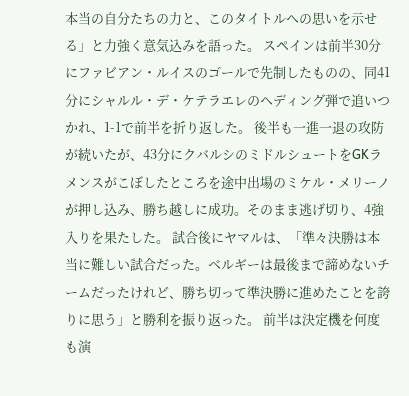本当の自分たちの力と、このタイトルへの思いを示せる」と力強く意気込みを語った。 スペインは前半30分にファビアン・ルイスのゴールで先制したものの、同41分にシャルル・デ・ケテラエレのヘディング弾で追いつかれ、1-1で前半を折り返した。 後半も一進一退の攻防が続いたが、43分にクバルシのミドルシュートをGKラメンスがこぼしたところを途中出場のミケル・メリーノが押し込み、勝ち越しに成功。そのまま逃げ切り、4強入りを果たした。 試合後にヤマルは、「準々決勝は本当に難しい試合だった。ベルギーは最後まで諦めないチームだったけれど、勝ち切って準決勝に進めたことを誇りに思う」と勝利を振り返った。 前半は決定機を何度も演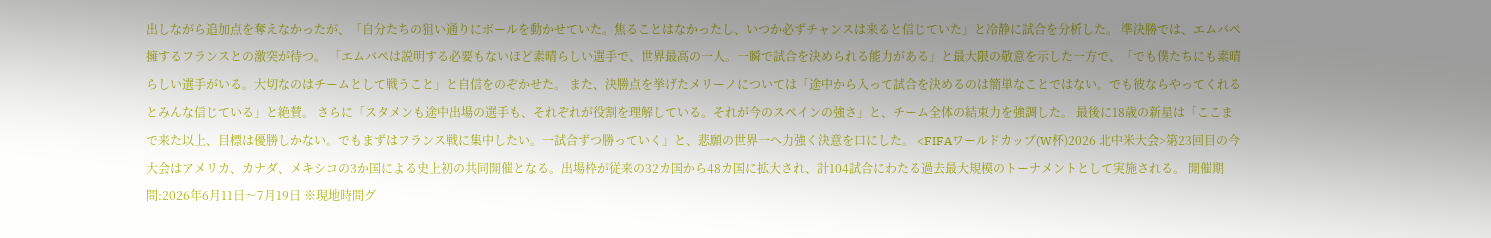出しながら追加点を奪えなかったが、「自分たちの狙い通りにボールを動かせていた。焦ることはなかったし、いつか必ずチャンスは来ると信じていた」と冷静に試合を分析した。 準決勝では、エムバペ擁するフランスとの激突が待つ。 「エムバペは説明する必要もないほど素晴らしい選手で、世界最高の一人。一瞬で試合を決められる能力がある」と最大限の敬意を示した一方で、「でも僕たちにも素晴らしい選手がいる。大切なのはチームとして戦うこと」と自信をのぞかせた。 また、決勝点を挙げたメリーノについては「途中から入って試合を決めるのは簡単なことではない。でも彼ならやってくれるとみんな信じている」と絶賛。 さらに「スタメンも途中出場の選手も、それぞれが役割を理解している。それが今のスペインの強さ」と、チーム全体の結束力を強調した。 最後に18歳の新星は「ここまで来た以上、目標は優勝しかない。でもまずはフランス戦に集中したい。一試合ずつ勝っていく」と、悲願の世界一へ力強く決意を口にした。 <FIFAワールドカップ(W杯)2026 北中米大会>第23回目の今大会はアメリカ、カナダ、メキシコの3か国による史上初の共同開催となる。出場枠が従来の32カ国から48カ国に拡大され、計104試合にわたる過去最大規模のトーナメントとして実施される。 開催期間:2026年6月11日〜7月19日 ※現地時間グ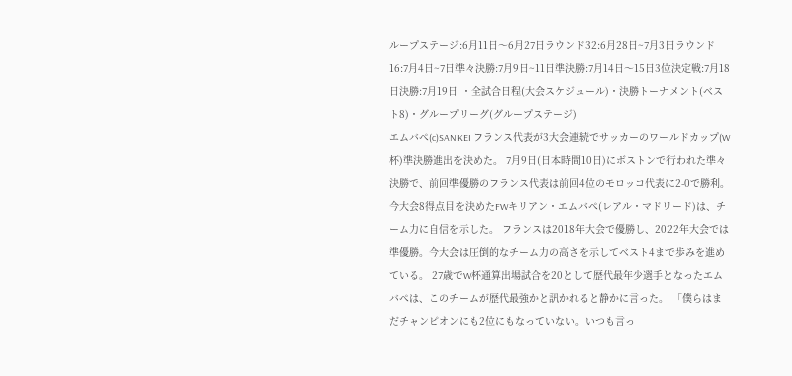ループステージ:6月11日〜6月27日ラウンド32:6月28日~7月3日ラウンド16:7月4日~7日準々決勝:7月9日~11日準決勝:7月14日〜15日3位決定戦:7月18日決勝:7月19日 ・全試合日程(大会スケジュール)・決勝トーナメント(ベスト8)・グループリーグ(グループステージ)
エムバペ(c)SANKEI フランス代表が3大会連続でサッカーのワールドカップ(W杯)準決勝進出を決めた。 7月9日(日本時間10日)にボストンで行われた準々決勝で、前回準優勝のフランス代表は前回4位のモロッコ代表に2-0で勝利。今大会8得点目を決めたFWキリアン・エムバペ(レアル・マドリード)は、チーム力に自信を示した。 フランスは2018年大会で優勝し、2022年大会では準優勝。今大会は圧倒的なチーム力の高さを示してベスト4まで歩みを進めている。 27歳でW杯通算出場試合を20として歴代最年少選手となったエムバペは、このチームが歴代最強かと訊かれると静かに言った。 「僕らはまだチャンピオンにも2位にもなっていない。いつも言っ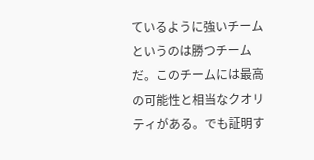ているように強いチームというのは勝つチームだ。このチームには最高の可能性と相当なクオリティがある。でも証明す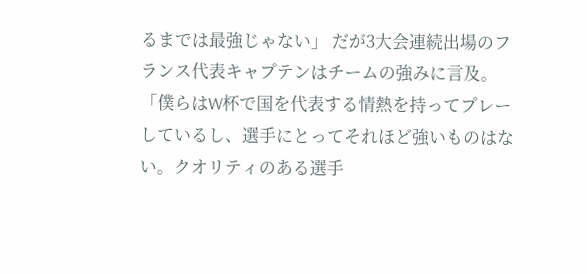るまでは最強じゃない」 だが3大会連続出場のフランス代表キャプテンはチームの強みに言及。 「僕らはW杯で国を代表する情熱を持ってプレーしているし、選手にとってそれほど強いものはない。クオリティのある選手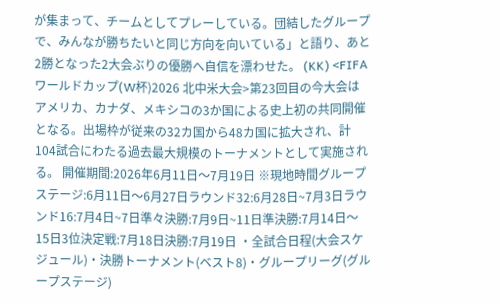が集まって、チームとしてプレーしている。団結したグループで、みんなが勝ちたいと同じ方向を向いている」と語り、あと2勝となった2大会ぶりの優勝へ自信を漂わせた。 (KK) <FIFAワールドカップ(W杯)2026 北中米大会>第23回目の今大会はアメリカ、カナダ、メキシコの3か国による史上初の共同開催となる。出場枠が従来の32カ国から48カ国に拡大され、計104試合にわたる過去最大規模のトーナメントとして実施される。 開催期間:2026年6月11日〜7月19日 ※現地時間グループステージ:6月11日〜6月27日ラウンド32:6月28日~7月3日ラウンド16:7月4日~7日準々決勝:7月9日~11日準決勝:7月14日〜15日3位決定戦:7月18日決勝:7月19日 ・全試合日程(大会スケジュール)・決勝トーナメント(ベスト8)・グループリーグ(グループステージ)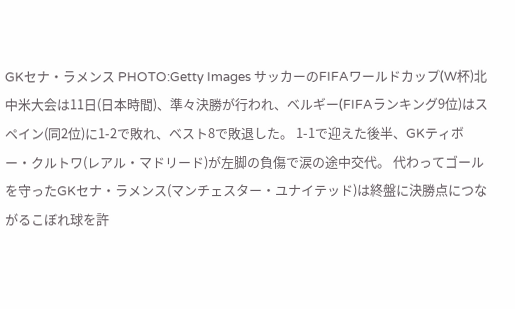GKセナ・ラメンス PHOTO:Getty Images サッカーのFIFAワールドカップ(W杯)北中米大会は11日(日本時間)、準々決勝が行われ、ベルギー(FIFAランキング9位)はスペイン(同2位)に1-2で敗れ、ベスト8で敗退した。 1-1で迎えた後半、GKティボー・クルトワ(レアル・マドリード)が左脚の負傷で涙の途中交代。 代わってゴールを守ったGKセナ・ラメンス(マンチェスター・ユナイテッド)は終盤に決勝点につながるこぼれ球を許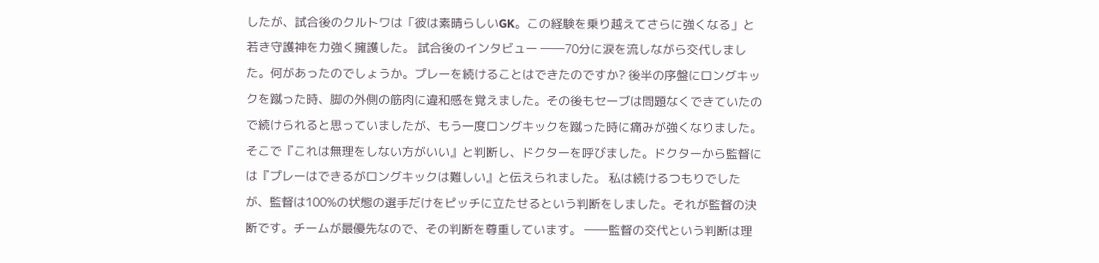したが、試合後のクルトワは「彼は素晴らしいGK。この経験を乗り越えてさらに強くなる」と若き守護神を力強く擁護した。 試合後のインタビュー ――70分に涙を流しながら交代しました。何があったのでしょうか。プレーを続けることはできたのですか? 後半の序盤にロングキックを蹴った時、脚の外側の筋肉に違和感を覚えました。その後もセーブは問題なくできていたので続けられると思っていましたが、もう一度ロングキックを蹴った時に痛みが強くなりました。 そこで『これは無理をしない方がいい』と判断し、ドクターを呼びました。ドクターから監督には『プレーはできるがロングキックは難しい』と伝えられました。 私は続けるつもりでしたが、監督は100%の状態の選手だけをピッチに立たせるという判断をしました。それが監督の決断です。チームが最優先なので、その判断を尊重しています。 ――監督の交代という判断は理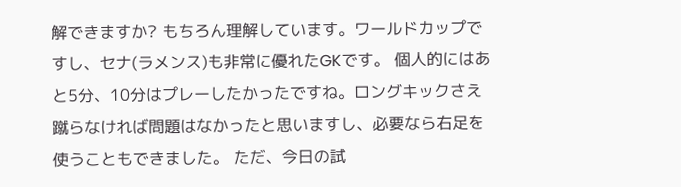解できますか? もちろん理解しています。ワールドカップですし、セナ(ラメンス)も非常に優れたGKです。 個人的にはあと5分、10分はプレーしたかったですね。ロングキックさえ蹴らなければ問題はなかったと思いますし、必要なら右足を使うこともできました。 ただ、今日の試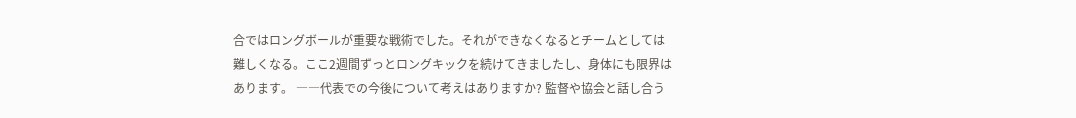合ではロングボールが重要な戦術でした。それができなくなるとチームとしては難しくなる。ここ2週間ずっとロングキックを続けてきましたし、身体にも限界はあります。 ――代表での今後について考えはありますか? 監督や協会と話し合う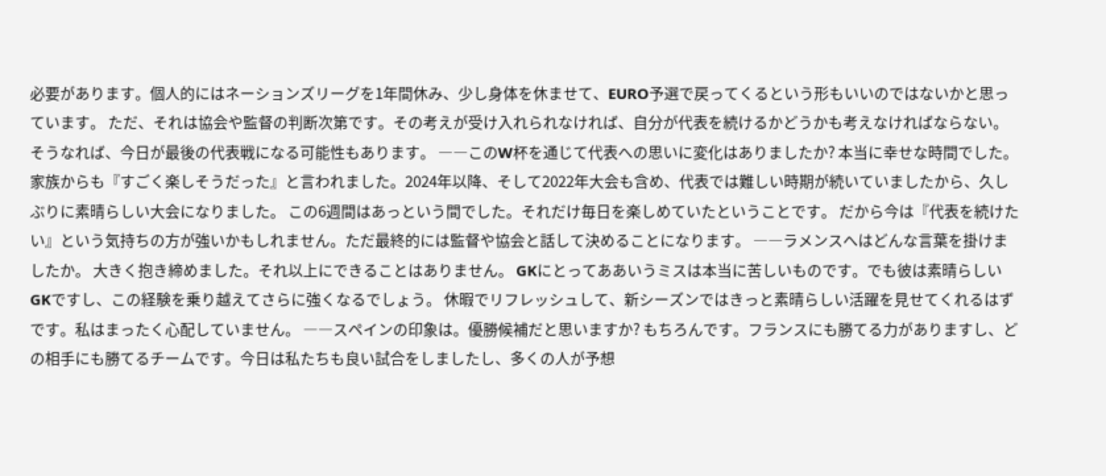必要があります。個人的にはネーションズリーグを1年間休み、少し身体を休ませて、EURO予選で戻ってくるという形もいいのではないかと思っています。 ただ、それは協会や監督の判断次第です。その考えが受け入れられなければ、自分が代表を続けるかどうかも考えなければならない。そうなれば、今日が最後の代表戦になる可能性もあります。 ――このW杯を通じて代表への思いに変化はありましたか? 本当に幸せな時間でした。家族からも『すごく楽しそうだった』と言われました。2024年以降、そして2022年大会も含め、代表では難しい時期が続いていましたから、久しぶりに素晴らしい大会になりました。 この6週間はあっという間でした。それだけ毎日を楽しめていたということです。 だから今は『代表を続けたい』という気持ちの方が強いかもしれません。ただ最終的には監督や協会と話して決めることになります。 ――ラメンスへはどんな言葉を掛けましたか。 大きく抱き締めました。それ以上にできることはありません。 GKにとってああいうミスは本当に苦しいものです。でも彼は素晴らしいGKですし、この経験を乗り越えてさらに強くなるでしょう。 休暇でリフレッシュして、新シーズンではきっと素晴らしい活躍を見せてくれるはずです。私はまったく心配していません。 ――スペインの印象は。優勝候補だと思いますか? もちろんです。フランスにも勝てる力がありますし、どの相手にも勝てるチームです。今日は私たちも良い試合をしましたし、多くの人が予想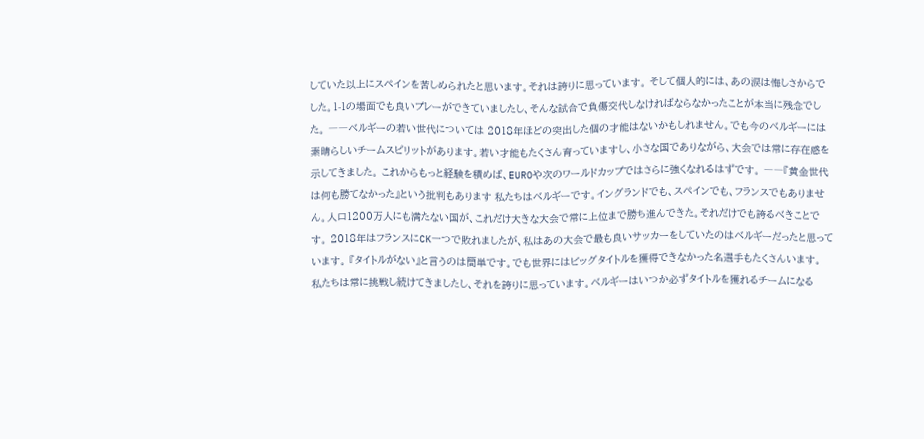していた以上にスペインを苦しめられたと思います。それは誇りに思っています。 そして個人的には、あの涙は悔しさからでした。1-1の場面でも良いプレーができていましたし、そんな試合で負傷交代しなければならなかったことが本当に残念でした。 ――ベルギーの若い世代については 2018年ほどの突出した個の才能はないかもしれません。でも今のベルギーには素晴らしいチームスピリットがあります。若い才能もたくさん育っていますし、小さな国でありながら、大会では常に存在感を示してきました。 これからもっと経験を積めば、EUROや次のワールドカップではさらに強くなれるはずです。 ――『黄金世代は何も勝てなかった』という批判もあります 私たちはベルギーです。イングランドでも、スペインでも、フランスでもありません。人口1200万人にも満たない国が、これだけ大きな大会で常に上位まで勝ち進んできた。それだけでも誇るべきことです。 2018年はフランスにCK一つで敗れましたが、私はあの大会で最も良いサッカーをしていたのはベルギーだったと思っています。 『タイトルがない』と言うのは簡単です。でも世界にはビッグタイトルを獲得できなかった名選手もたくさんいます。 私たちは常に挑戦し続けてきましたし、それを誇りに思っています。ベルギーはいつか必ずタイトルを獲れるチームになる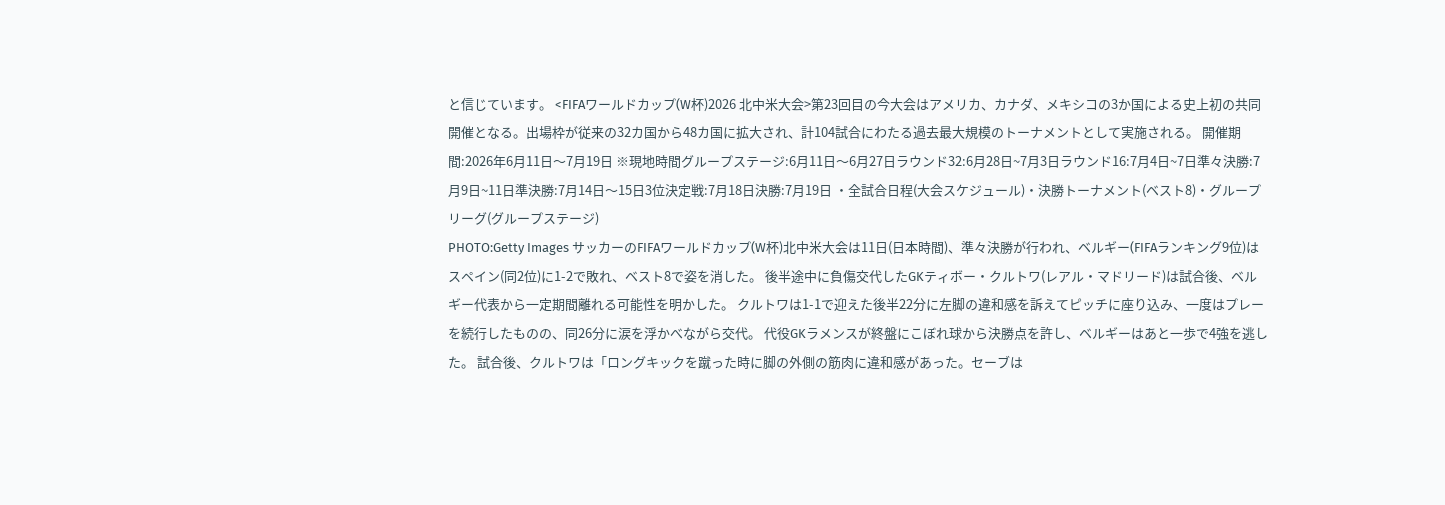と信じています。 <FIFAワールドカップ(W杯)2026 北中米大会>第23回目の今大会はアメリカ、カナダ、メキシコの3か国による史上初の共同開催となる。出場枠が従来の32カ国から48カ国に拡大され、計104試合にわたる過去最大規模のトーナメントとして実施される。 開催期間:2026年6月11日〜7月19日 ※現地時間グループステージ:6月11日〜6月27日ラウンド32:6月28日~7月3日ラウンド16:7月4日~7日準々決勝:7月9日~11日準決勝:7月14日〜15日3位決定戦:7月18日決勝:7月19日 ・全試合日程(大会スケジュール)・決勝トーナメント(ベスト8)・グループリーグ(グループステージ)
PHOTO:Getty Images サッカーのFIFAワールドカップ(W杯)北中米大会は11日(日本時間)、準々決勝が行われ、ベルギー(FIFAランキング9位)はスペイン(同2位)に1-2で敗れ、ベスト8で姿を消した。 後半途中に負傷交代したGKティボー・クルトワ(レアル・マドリード)は試合後、ベルギー代表から一定期間離れる可能性を明かした。 クルトワは1-1で迎えた後半22分に左脚の違和感を訴えてピッチに座り込み、一度はプレーを続行したものの、同26分に涙を浮かべながら交代。 代役GKラメンスが終盤にこぼれ球から決勝点を許し、ベルギーはあと一歩で4強を逃した。 試合後、クルトワは「ロングキックを蹴った時に脚の外側の筋肉に違和感があった。セーブは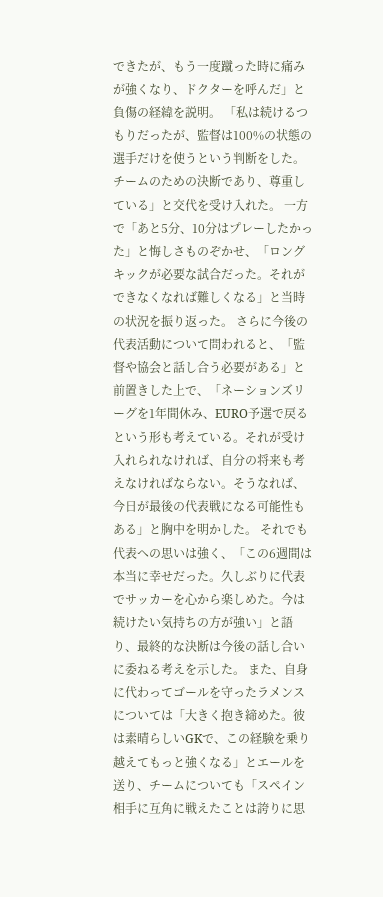できたが、もう一度蹴った時に痛みが強くなり、ドクターを呼んだ」と負傷の経緯を説明。 「私は続けるつもりだったが、監督は100%の状態の選手だけを使うという判断をした。チームのための決断であり、尊重している」と交代を受け入れた。 一方で「あと5分、10分はプレーしたかった」と悔しさものぞかせ、「ロングキックが必要な試合だった。それができなくなれば難しくなる」と当時の状況を振り返った。 さらに今後の代表活動について問われると、「監督や協会と話し合う必要がある」と前置きした上で、「ネーションズリーグを1年間休み、EURO予選で戻るという形も考えている。それが受け入れられなければ、自分の将来も考えなければならない。そうなれば、今日が最後の代表戦になる可能性もある」と胸中を明かした。 それでも代表への思いは強く、「この6週間は本当に幸せだった。久しぶりに代表でサッカーを心から楽しめた。今は続けたい気持ちの方が強い」と語り、最終的な決断は今後の話し合いに委ねる考えを示した。 また、自身に代わってゴールを守ったラメンスについては「大きく抱き締めた。彼は素晴らしいGKで、この経験を乗り越えてもっと強くなる」とエールを送り、チームについても「スペイン相手に互角に戦えたことは誇りに思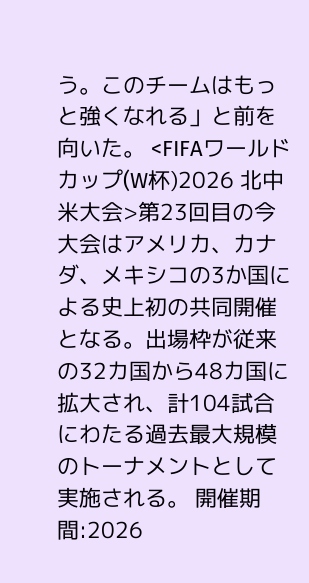う。このチームはもっと強くなれる」と前を向いた。 <FIFAワールドカップ(W杯)2026 北中米大会>第23回目の今大会はアメリカ、カナダ、メキシコの3か国による史上初の共同開催となる。出場枠が従来の32カ国から48カ国に拡大され、計104試合にわたる過去最大規模のトーナメントとして実施される。 開催期間:2026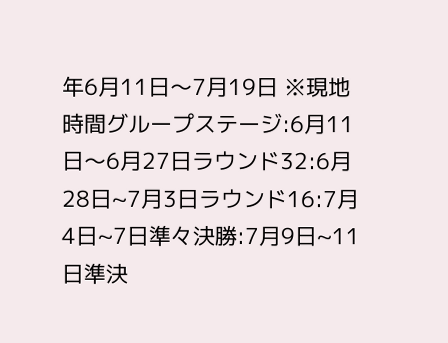年6月11日〜7月19日 ※現地時間グループステージ:6月11日〜6月27日ラウンド32:6月28日~7月3日ラウンド16:7月4日~7日準々決勝:7月9日~11日準決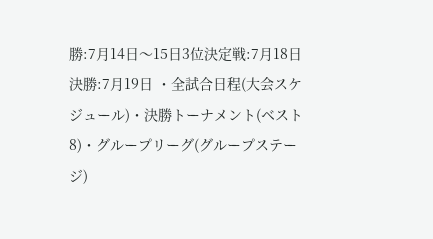勝:7月14日〜15日3位決定戦:7月18日決勝:7月19日 ・全試合日程(大会スケジュール)・決勝トーナメント(ベスト8)・グループリーグ(グループステージ)